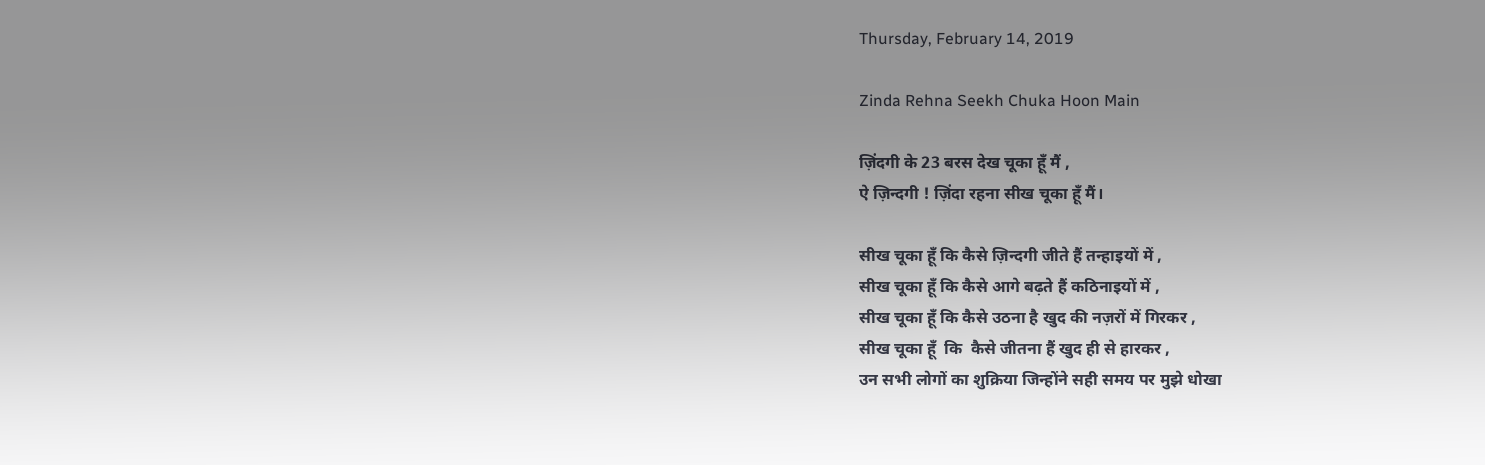Thursday, February 14, 2019

Zinda Rehna Seekh Chuka Hoon Main

ज़िंदगी के 23 बरस देख चूका हूँ मैं ,
ऐ ज़िन्दगी ! ज़िंदा रहना सीख चूका हूँ मैं।

सीख चूका हूँ कि कैसे ज़िन्दगी जीते हैं तन्हाइयों में ,
सीख चूका हूँ कि कैसे आगे बढ़ते हैं कठिनाइयों में ,
सीख चूका हूँ कि कैसे उठना है खुद की नज़रों में गिरकर ,
सीख चूका हूँ  कि  कैसे जीतना हैं खुद ही से हारकर ,
उन सभी लोगों का शुक्रिया जिन्होंने सही समय पर मुझे धोखा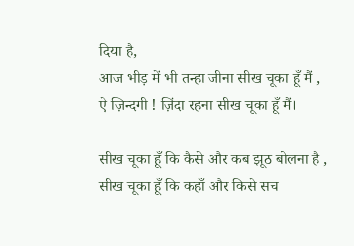दिया है,
आज भीड़ में भी तन्हा जीना सीख चूका हूँ मैं ,
ऐ ज़िन्दगी ! ज़िंदा रहना सीख चूका हूँ मैं।

सीख चूका हूँ कि कैसे और कब झूठ बोलना है ,
सीख चूका हूँ कि कहाँ और किसे सच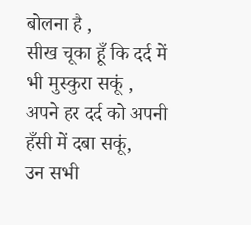बोलना है ,
सीख चूका हूँ कि दर्द में भी मुस्कुरा सकूं ,
अपने हर दर्द को अपनी हँसी में दबा सकूं,
उन सभी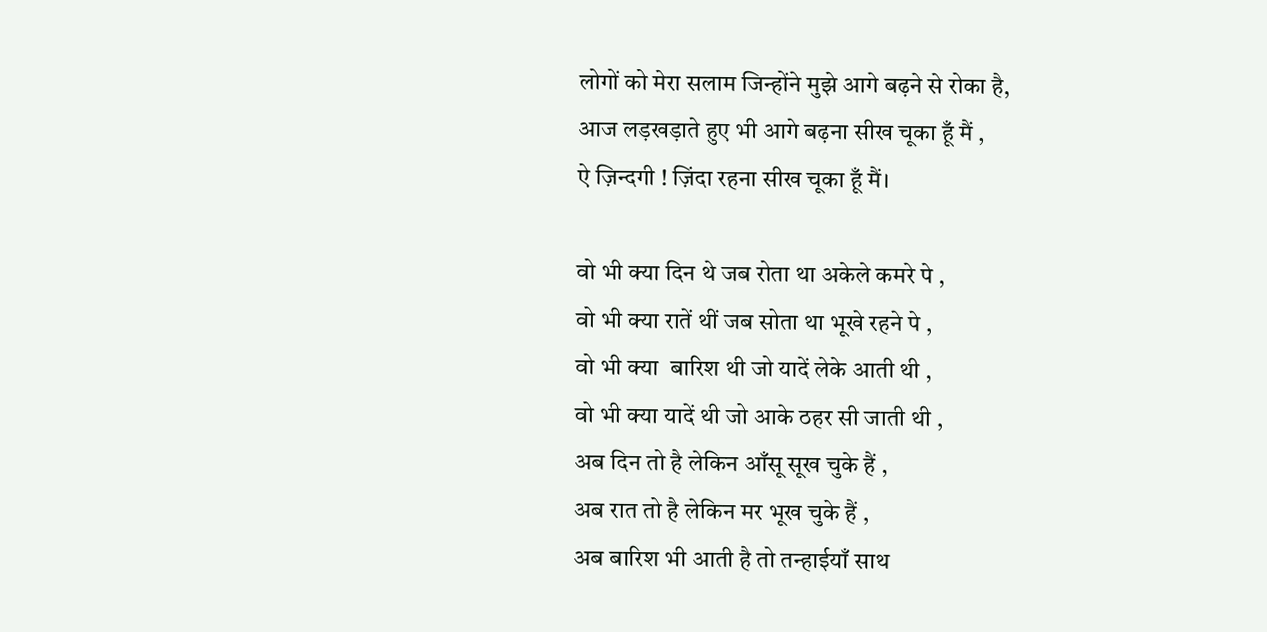लोगों को मेरा सलाम जिन्होंने मुझे आगे बढ़ने से रोका है,
आज लड़खड़ाते हुए भी आगे बढ़ना सीख चूका हूँ मैं ,
ऐ ज़िन्दगी ! ज़िंदा रहना सीख चूका हूँ मैं।

वो भी क्या दिन थे जब रोता था अकेले कमरे पे ,
वो भी क्या रातें थीं जब सोता था भूखे रहने पे ,
वो भी क्या  बारिश थी जो यादें लेके आती थी ,
वो भी क्या यादें थी जो आके ठहर सी जाती थी ,
अब दिन तो है लेकिन आँसू सूख चुके हैं ,
अब रात तो है लेकिन मर भूख चुके हैं ,
अब बारिश भी आती है तो तन्हाईयाँ साथ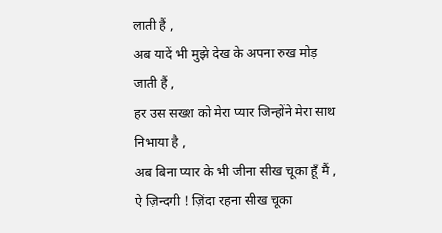लाती हैं ,
अब यादें भी मुझे देख के अपना रुख मोड़ जाती हैं ,
हर उस सख्श को मेरा प्यार जिन्होंने मेरा साथ निभाया है ,
अब बिना प्यार के भी जीना सीख चूका हूँ मैं ,
ऐ ज़िन्दगी ! ज़िंदा रहना सीख चूका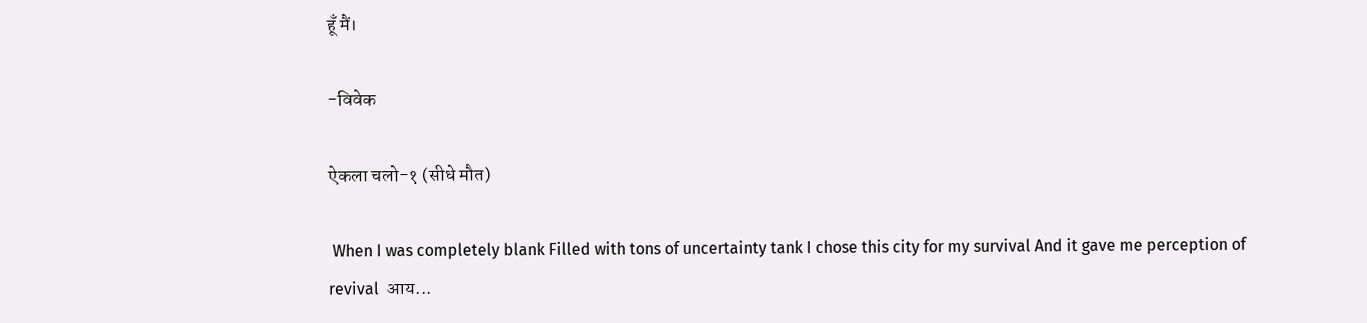हूँ मैं।

-विवेक

ऐकला चलो-१ (सीधे मौत)

 When I was completely blank Filled with tons of uncertainty tank I chose this city for my survival And it gave me perception of revival  आय...